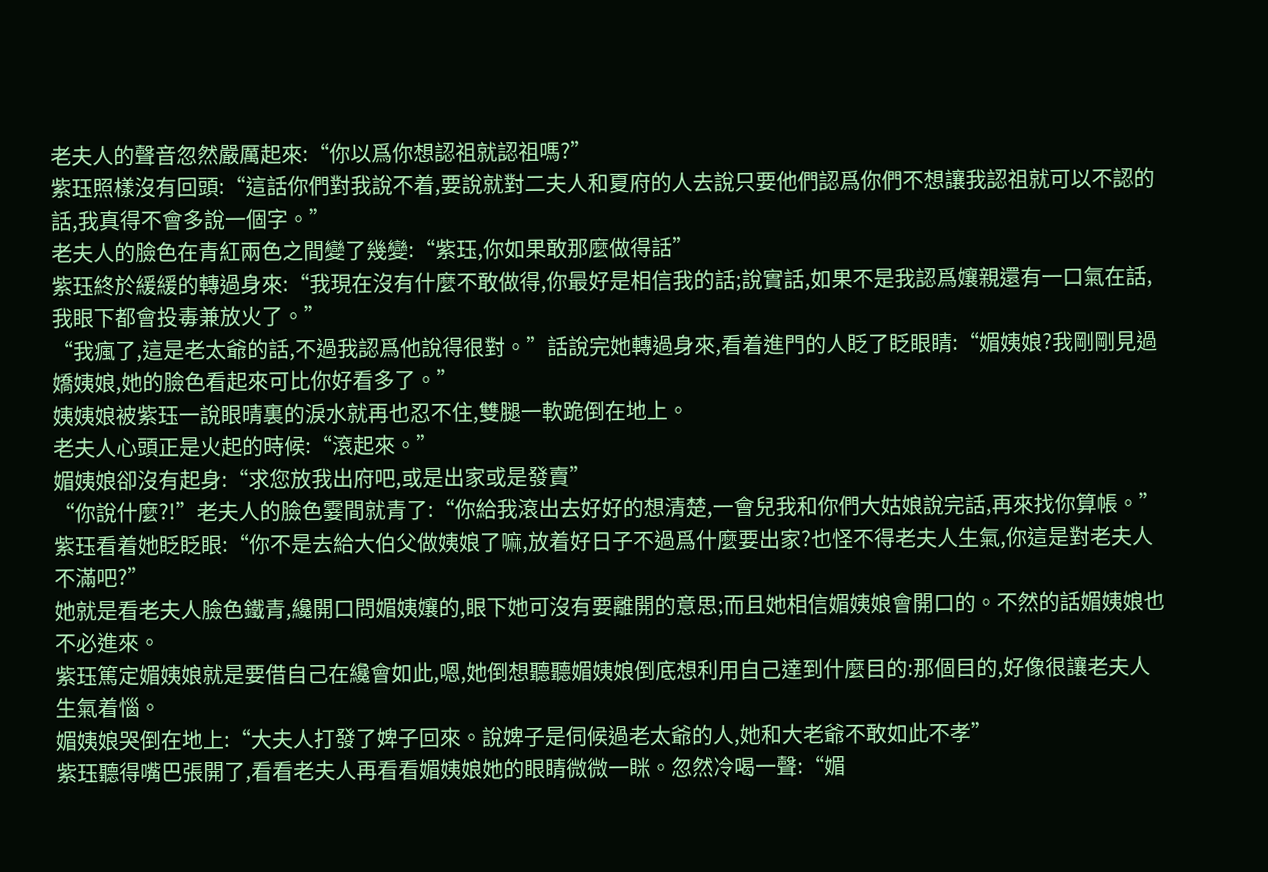老夫人的聲音忽然嚴厲起來:“你以爲你想認祖就認祖嗎?”
紫珏照樣沒有回頭:“這話你們對我說不着,要說就對二夫人和夏府的人去說只要他們認爲你們不想讓我認祖就可以不認的話,我真得不會多說一個字。”
老夫人的臉色在青紅兩色之間變了幾變:“紫珏,你如果敢那麼做得話”
紫珏終於緩緩的轉過身來:“我現在沒有什麼不敢做得,你最好是相信我的話;說實話,如果不是我認爲孃親還有一口氣在話,我眼下都會投毒兼放火了。”
“我瘋了,這是老太爺的話,不過我認爲他說得很對。”話說完她轉過身來,看着進門的人眨了眨眼睛:“媚姨娘?我剛剛見過嬌姨娘,她的臉色看起來可比你好看多了。”
姨姨娘被紫珏一說眼晴裏的淚水就再也忍不住,雙腿一軟跪倒在地上。
老夫人心頭正是火起的時候:“滾起來。”
媚姨娘卻沒有起身:“求您放我出府吧,或是出家或是發賣”
“你說什麼?!”老夫人的臉色霎間就青了:“你給我滾出去好好的想清楚,一會兒我和你們大姑娘說完話,再來找你算帳。”
紫珏看着她眨眨眼:“你不是去給大伯父做姨娘了嘛,放着好日子不過爲什麼要出家?也怪不得老夫人生氣,你這是對老夫人不滿吧?”
她就是看老夫人臉色鐵青,纔開口問媚姨孃的,眼下她可沒有要離開的意思;而且她相信媚姨娘會開口的。不然的話媚姨娘也不必進來。
紫珏篤定媚姨娘就是要借自己在纔會如此,嗯,她倒想聽聽媚姨娘倒底想利用自己達到什麼目的:那個目的,好像很讓老夫人生氣着惱。
媚姨娘哭倒在地上:“大夫人打發了婢子回來。說婢子是伺候過老太爺的人,她和大老爺不敢如此不孝”
紫珏聽得嘴巴張開了,看看老夫人再看看媚姨娘她的眼睛微微一眯。忽然冷喝一聲:“媚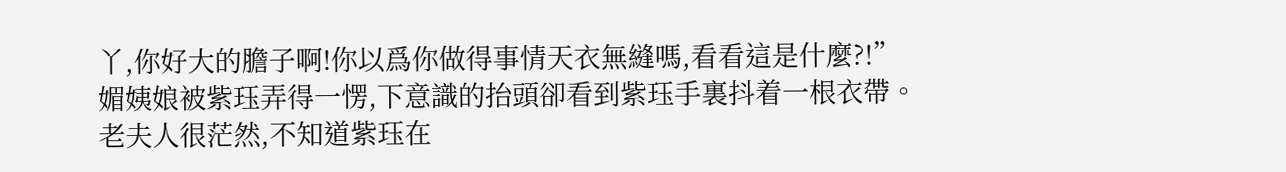丫,你好大的膽子啊!你以爲你做得事情天衣無縫嗎,看看這是什麼?!”
媚姨娘被紫珏弄得一愣,下意識的抬頭卻看到紫珏手裏抖着一根衣帶。
老夫人很茫然,不知道紫珏在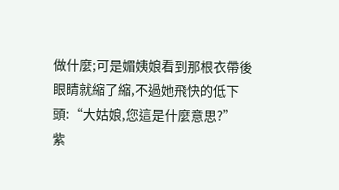做什麼;可是媚姨娘看到那根衣帶後眼睛就縮了縮,不過她飛快的低下頭:“大姑娘,您這是什麼意思?”
紫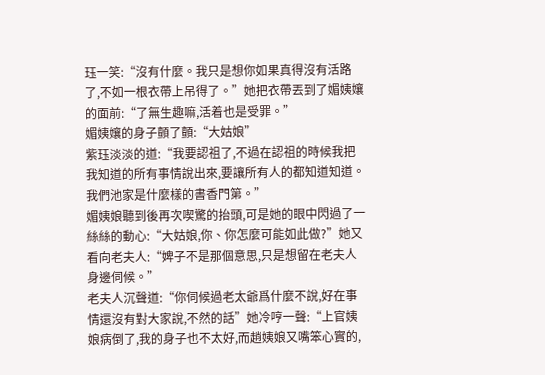珏一笑:“沒有什麼。我只是想你如果真得沒有活路了,不如一根衣帶上吊得了。”她把衣帶丟到了媚姨孃的面前:“了無生趣嘛,活着也是受罪。”
媚姨孃的身子顫了顫:“大姑娘”
紫珏淡淡的道:“我要認祖了,不過在認祖的時候我把我知道的所有事情說出來,要讓所有人的都知道知道。我們池家是什麼樣的書香門第。”
媚姨娘聽到後再次喫驚的抬頭,可是她的眼中閃過了一絲絲的動心:“大姑娘,你、你怎麼可能如此做?”她又看向老夫人:“婢子不是那個意思,只是想留在老夫人身邊伺候。”
老夫人沉聲道:“你伺候過老太爺爲什麼不說,好在事情還沒有對大家說,不然的話”她冷哼一聲:“上官姨娘病倒了,我的身子也不太好,而趙姨娘又嘴笨心實的,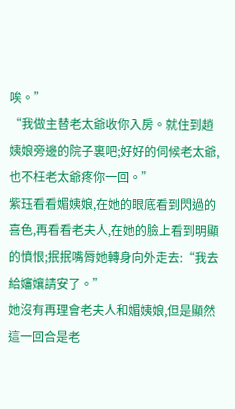唉。”
“我做主替老太爺收你入房。就住到趙姨娘旁邊的院子裏吧;好好的伺候老太爺,也不枉老太爺疼你一回。”
紫珏看看媚姨娘,在她的眼底看到閃過的喜色,再看看老夫人,在她的臉上看到明顯的憤恨;抿抿嘴脣她轉身向外走去:“我去給嬸孃請安了。”
她沒有再理會老夫人和媚姨娘,但是顯然這一回合是老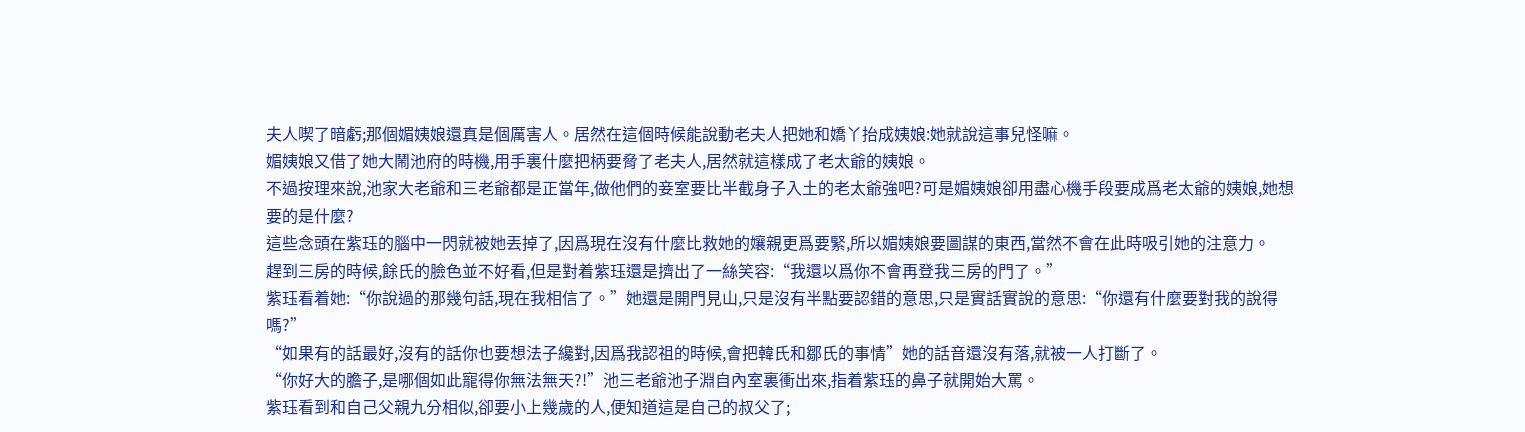夫人喫了暗虧;那個媚姨娘還真是個厲害人。居然在這個時候能說動老夫人把她和嬌丫抬成姨娘:她就說這事兒怪嘛。
媚姨娘又借了她大鬧池府的時機,用手裏什麼把柄要脅了老夫人,居然就這樣成了老太爺的姨娘。
不過按理來說,池家大老爺和三老爺都是正當年,做他們的妾室要比半截身子入土的老太爺強吧?可是媚姨娘卻用盡心機手段要成爲老太爺的姨娘,她想要的是什麼?
這些念頭在紫珏的腦中一閃就被她丟掉了,因爲現在沒有什麼比救她的孃親更爲要緊,所以媚姨娘要圖謀的東西,當然不會在此時吸引她的注意力。
趕到三房的時候,餘氏的臉色並不好看,但是對着紫珏還是擠出了一絲笑容:“我還以爲你不會再登我三房的門了。”
紫珏看着她:“你說過的那幾句話,現在我相信了。”她還是開門見山,只是沒有半點要認錯的意思,只是實話實說的意思:“你還有什麼要對我的說得嗎?”
“如果有的話最好,沒有的話你也要想法子纔對,因爲我認祖的時候,會把韓氏和鄒氏的事情”她的話音還沒有落,就被一人打斷了。
“你好大的膽子,是哪個如此寵得你無法無天?!”池三老爺池子淵自內室裏衝出來,指着紫珏的鼻子就開始大罵。
紫珏看到和自己父親九分相似,卻要小上幾歲的人,便知道這是自己的叔父了;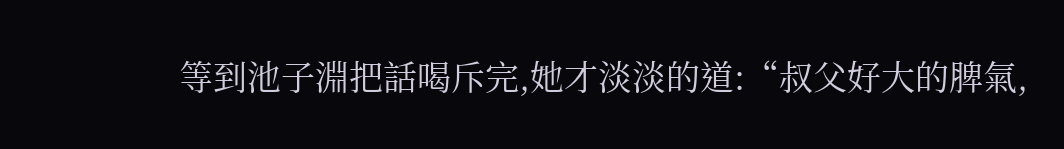等到池子淵把話喝斥完,她才淡淡的道:“叔父好大的脾氣,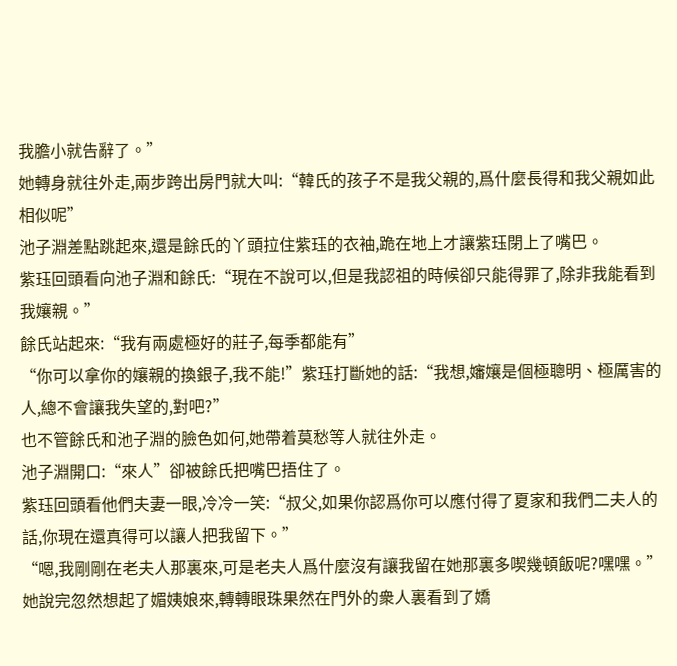我膽小就告辭了。”
她轉身就往外走,兩步跨出房門就大叫:“韓氏的孩子不是我父親的,爲什麼長得和我父親如此相似呢”
池子淵差點跳起來,還是餘氏的丫頭拉住紫珏的衣袖,跪在地上才讓紫珏閉上了嘴巴。
紫珏回頭看向池子淵和餘氏:“現在不說可以,但是我認祖的時候卻只能得罪了,除非我能看到我孃親。”
餘氏站起來:“我有兩處極好的莊子,每季都能有”
“你可以拿你的孃親的換銀子,我不能!”紫珏打斷她的話:“我想,嬸孃是個極聰明、極厲害的人,總不會讓我失望的,對吧?”
也不管餘氏和池子淵的臉色如何,她帶着莫愁等人就往外走。
池子淵開口:“來人”卻被餘氏把嘴巴捂住了。
紫珏回頭看他們夫妻一眼,冷冷一笑:“叔父,如果你認爲你可以應付得了夏家和我們二夫人的話,你現在還真得可以讓人把我留下。”
“嗯,我剛剛在老夫人那裏來,可是老夫人爲什麼沒有讓我留在她那裏多喫幾頓飯呢?嘿嘿。”她說完忽然想起了媚姨娘來,轉轉眼珠果然在門外的衆人裏看到了嬌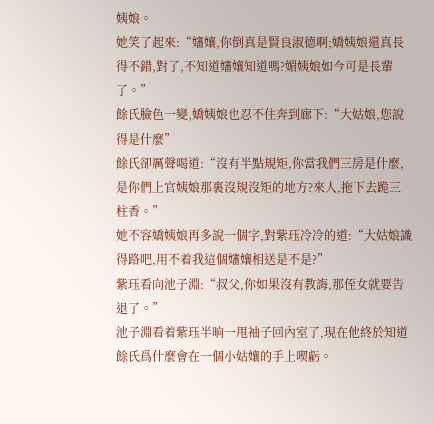姨娘。
她笑了起來:“嬸孃,你倒真是賢良淑德啊;嬌姨娘還真長得不錯,對了,不知道嬸孃知道嗎?媚姨娘如今可是長輩了。”
餘氏臉色一變,嬌姨娘也忍不住奔到廊下:“大姑娘,您說得是什麼”
餘氏卻厲聲喝道:“沒有半點規矩,你當我們三房是什麼,是你們上官姨娘那裏沒規沒矩的地方?來人,拖下去跪三柱香。”
她不容嬌姨娘再多說一個字,對紫珏冷冷的道:“大姑娘識得路吧,用不着我這個嬸孃相送是不是?”
紫珏看向池子淵:“叔父,你如果沒有教誨,那侄女就要告退了。”
池子淵看着紫珏半晌一甩袖子回內室了,現在他終於知道餘氏爲什麼會在一個小姑孃的手上喫虧。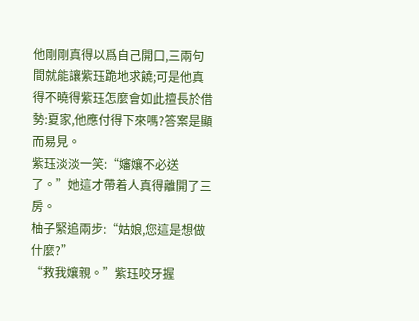他剛剛真得以爲自己開口,三兩句間就能讓紫珏跪地求饒;可是他真得不曉得紫珏怎麼會如此擅長於借勢:夏家,他應付得下來嗎?答案是顯而易見。
紫珏淡淡一笑:“嬸孃不必送了。”她這才帶着人真得離開了三房。
柚子緊追兩步:“姑娘,您這是想做什麼?”
“救我孃親。”紫珏咬牙握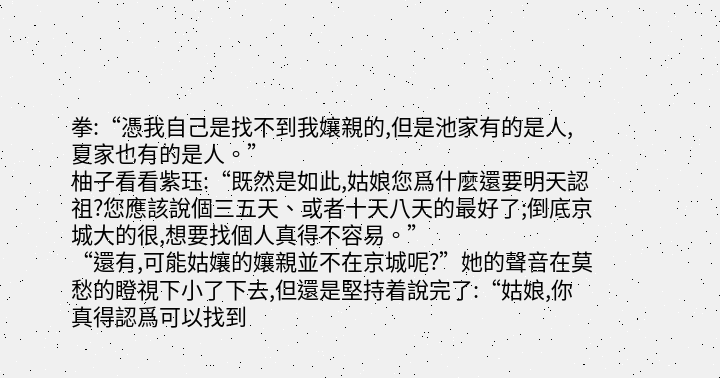拳:“憑我自己是找不到我孃親的,但是池家有的是人,夏家也有的是人。”
柚子看看紫珏:“既然是如此,姑娘您爲什麼還要明天認祖?您應該說個三五天、或者十天八天的最好了;倒底京城大的很,想要找個人真得不容易。”
“還有,可能姑孃的孃親並不在京城呢?”她的聲音在莫愁的瞪視下小了下去,但還是堅持着說完了:“姑娘,你真得認爲可以找到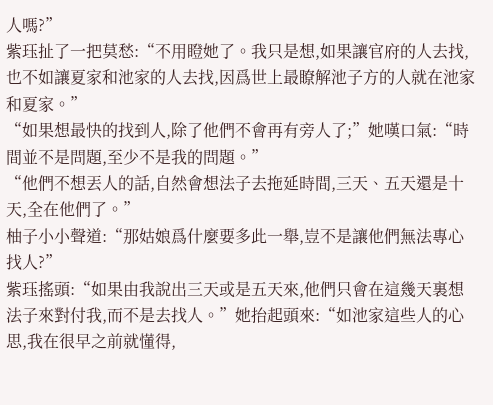人嗎?”
紫珏扯了一把莫愁:“不用瞪她了。我只是想,如果讓官府的人去找,也不如讓夏家和池家的人去找,因爲世上最瞭解池子方的人就在池家和夏家。”
“如果想最快的找到人,除了他們不會再有旁人了;”她嘆口氣:“時間並不是問題,至少不是我的問題。”
“他們不想丟人的話,自然會想法子去拖延時間,三天、五天還是十天,全在他們了。”
柚子小小聲道:“那姑娘爲什麼要多此一舉,豈不是讓他們無法專心找人?”
紫珏搖頭:“如果由我說出三天或是五天來,他們只會在這幾天裏想法子來對付我,而不是去找人。”她抬起頭來:“如池家這些人的心思,我在很早之前就懂得,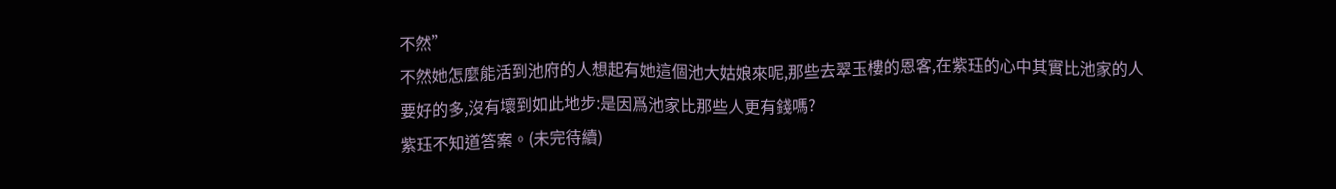不然”
不然她怎麼能活到池府的人想起有她這個池大姑娘來呢,那些去翠玉樓的恩客,在紫珏的心中其實比池家的人要好的多,沒有壞到如此地步:是因爲池家比那些人更有錢嗎?
紫珏不知道答案。(未完待續)